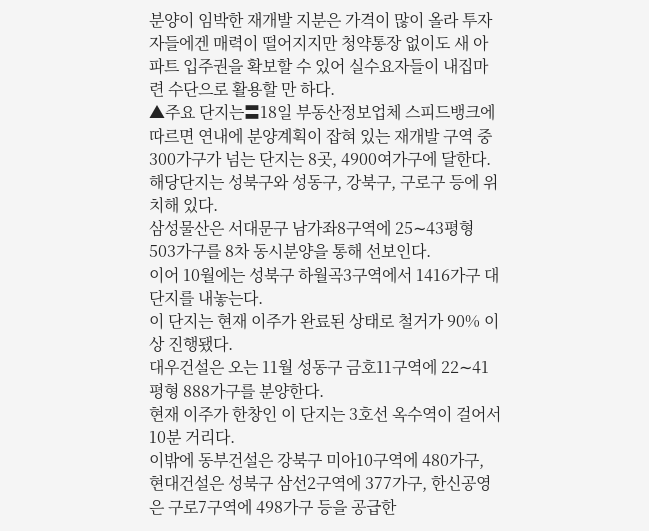분양이 임박한 재개발 지분은 가격이 많이 올라 투자자들에겐 매력이 떨어지지만 청약통장 없이도 새 아파트 입주권을 확보할 수 있어 실수요자들이 내집마련 수단으로 활용할 만 하다.
▲주요 단지는〓18일 부동산정보업체 스피드뱅크에 따르면 연내에 분양계획이 잡혀 있는 재개발 구역 중 300가구가 넘는 단지는 8곳, 4900여가구에 달한다.
해당단지는 성북구와 성동구, 강북구, 구로구 등에 위치해 있다.
삼성물산은 서대문구 남가좌8구역에 25∼43평형 503가구를 8차 동시분양을 통해 선보인다.
이어 10월에는 성북구 하월곡3구역에서 1416가구 대단지를 내놓는다.
이 단지는 현재 이주가 완료된 상태로 철거가 90% 이상 진행됐다.
대우건설은 오는 11월 성동구 금호11구역에 22∼41평형 888가구를 분양한다.
현재 이주가 한창인 이 단지는 3호선 옥수역이 걸어서 10분 거리다.
이밖에 동부건설은 강북구 미아10구역에 480가구, 현대건설은 성북구 삼선2구역에 377가구, 한신공영은 구로7구역에 498가구 등을 공급한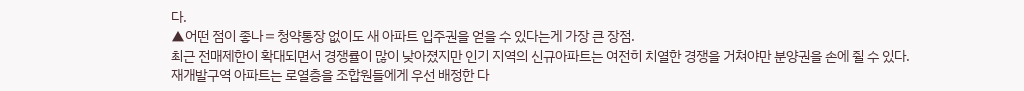다.
▲어떤 점이 좋나〓청약통장 없이도 새 아파트 입주권을 얻을 수 있다는게 가장 큰 장점.
최근 전매제한이 확대되면서 경쟁률이 많이 낮아졌지만 인기 지역의 신규아파트는 여전히 치열한 경쟁을 거쳐야만 분양권을 손에 쥘 수 있다.
재개발구역 아파트는 로열층을 조합원들에게 우선 배정한 다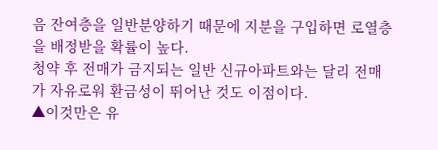음 잔여층을 일반분양하기 때문에 지분을 구입하면 로열층을 배정받을 확률이 높다.
청약 후 전매가 금지되는 일반 신규아파트와는 달리 전매가 자유로워 환금성이 뛰어난 것도 이점이다.
▲이것만은 유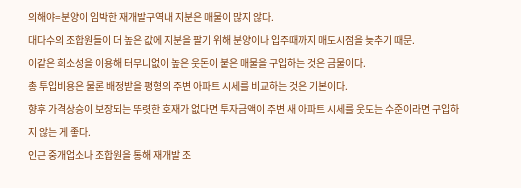의해야=분양이 임박한 재개발구역내 지분은 매물이 많지 않다.
대다수의 조합원들이 더 높은 값에 지분을 팔기 위해 분양이나 입주때까지 매도시점을 늦추기 때문.
이같은 희소성을 이용해 터무니없이 높은 웃돈이 붙은 매물을 구입하는 것은 금물이다.
총 투입비용은 물론 배정받을 평형의 주변 아파트 시세를 비교하는 것은 기본이다.
향후 가격상승이 보장되는 뚜렷한 호재가 없다면 투자금액이 주변 새 아파트 시세를 웃도는 수준이라면 구입하지 않는 게 좋다.
인근 중개업소나 조합원을 통해 재개발 조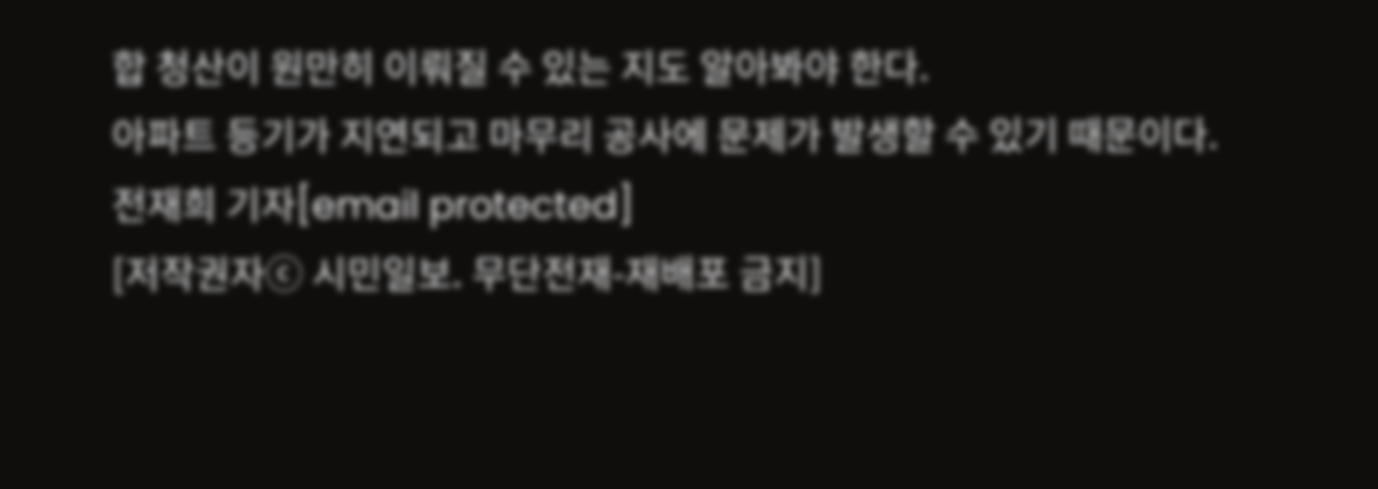합 청산이 원만히 이뤄질 수 있는 지도 알아봐야 한다.
아파트 등기가 지연되고 마무리 공사에 문제가 발생할 수 있기 때문이다.
전재희 기자[email protected]
[저작권자ⓒ 시민일보. 무단전재-재배포 금지]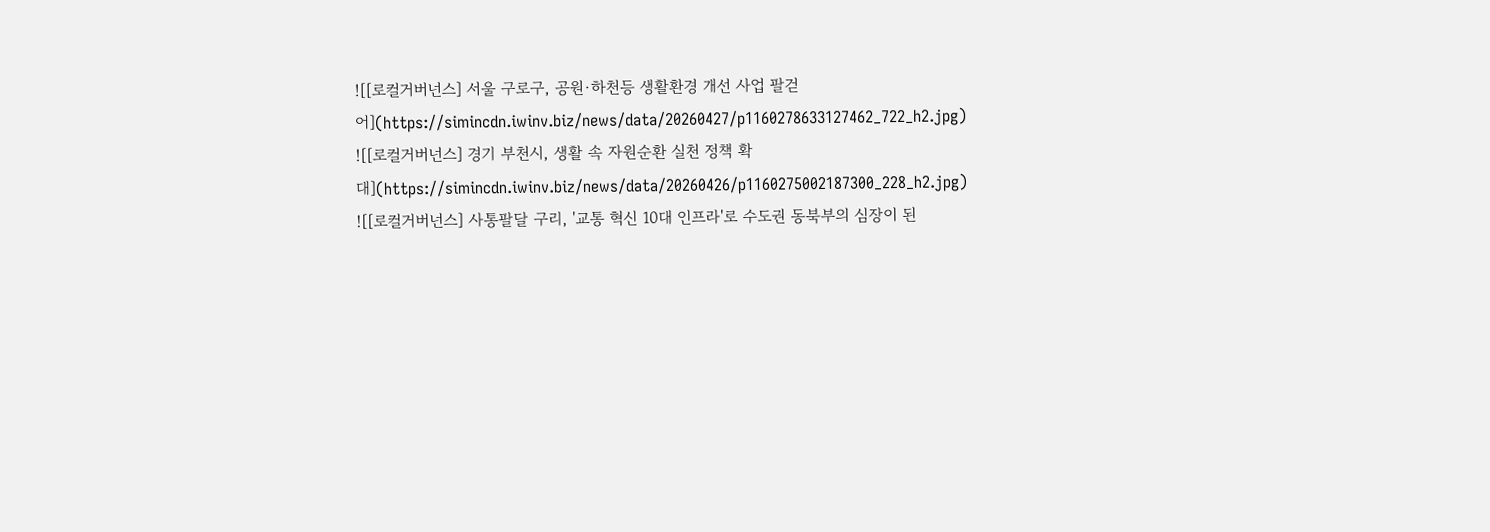![[로컬거버넌스] 서울 구로구, 공원·하천등 생활환경 개선 사업 팔걷어](https://simincdn.iwinv.biz/news/data/20260427/p1160278633127462_722_h2.jpg)
![[로컬거버넌스] 경기 부천시, 생활 속 자원순환 실천 정책 확대](https://simincdn.iwinv.biz/news/data/20260426/p1160275002187300_228_h2.jpg)
![[로컬거버넌스] 사통팔달 구리, '교통 혁신 10대 인프라'로 수도권 동북부의 심장이 된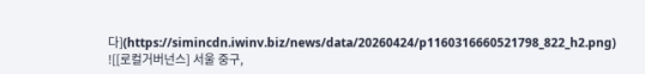다](https://simincdn.iwinv.biz/news/data/20260424/p1160316660521798_822_h2.png)
![[로컬거버넌스] 서울 중구,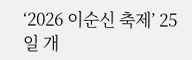‘2026 이순신 축제’ 25일 개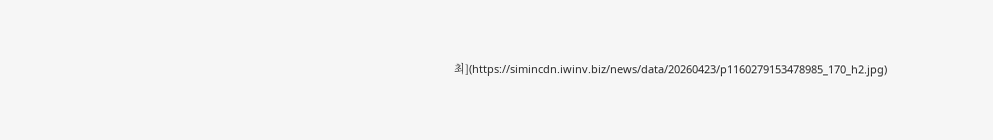최](https://simincdn.iwinv.biz/news/data/20260423/p1160279153478985_170_h2.jpg)